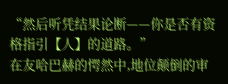“然后听凭结果论断——你是否有资格指引【人】的道路。”
在友哈巴赫的愕然中,地位颠倒的审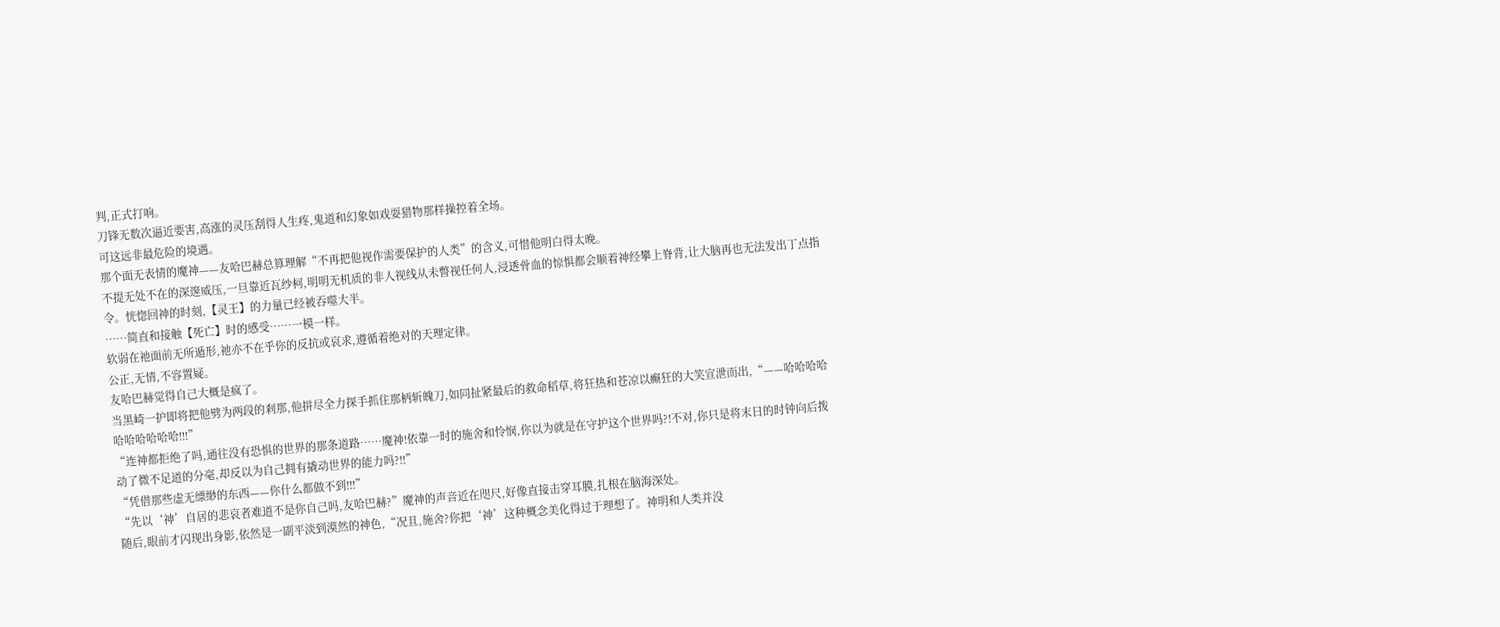判,正式打响。
刀锋无数次逼近要害,高涨的灵压刮得人生疼,鬼道和幻象如戏耍猎物那样操控着全场。
可这远非最危险的境遇。
那个面无表情的魔神——友哈巴赫总算理解“不再把他视作需要保护的人类”的含义,可惜他明白得太晚。
不提无处不在的深邃威压,一旦靠近瓦纱柯,明明无机质的非人视线从未瞥视任何人,浸透骨血的惊惧都会顺着神经攀上脊背,让大脑再也无法发出丁点指令。恍惚回神的时刻,【灵王】的力量已经被吞噬大半。
……简直和接触【死亡】时的感受……一模一样。
软弱在祂面前无所遁形,祂亦不在乎你的反抗或哀求,遵循着绝对的天理定律。
公正,无情,不容置疑。
友哈巴赫觉得自己大概是疯了。
当黑崎一护即将把他劈为两段的剎那,他拼尽全力探手抓住那柄斩魄刀,如同扯紧最后的救命稻草,将狂热和苍凉以癫狂的大笑宣泄而出,“——哈哈哈哈哈哈哈哈哈哈!!!”
“连神都拒绝了吗,通往没有恐惧的世界的那条道路……魔神!依靠一时的施舍和怜悯,你以为就是在守护这个世界吗?!不对,你只是将末日的时钟向后拨动了微不足道的分毫,却反以为自己拥有撬动世界的能力吗?!!”
“凭借那些虚无缥缈的东西——你什么都做不到!!!”
“先以‘神’自居的悲哀者难道不是你自己吗,友哈巴赫?”魔神的声音近在咫尺,好像直接击穿耳膜,扎根在脑海深处。
随后,眼前才闪现出身影,依然是一副平淡到漠然的神色,“况且,施舍?你把‘神’这种概念美化得过于理想了。神明和人类并没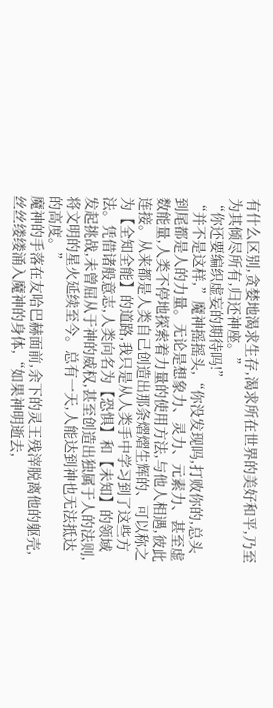有什么区别,贪婪地渴求生存,渴求所在世界的美好和平,乃至为其倾尽所有,归还神座。”
“你还要编织虚妄的期待吗!”
“并不是这样,”魔神摇摇头,“你没发现吗,打败你的,总头到尾都是人的力量。无论是想象力、灵力、元素力、甚至虚数能量,人类不停地探索着力量的使用方法,与他人相遇,彼此连接。从来都是人类自己创造出那条熠熠生辉的、可以称之为【全知全能】的道路,我只是从人类手中学习到了这些方法。凭借诸般意志,人类向名为【恐惧】和【未知】的领域发起挑战,未曾屈从于神的威权,甚至创造出独属于人的法则,将文明的星火延续至今。总有一天,人能达到神也无法抵达的高度。”
魔神的手落在友哈巴赫面前,余下的灵王残滓脱离他的躯壳,丝丝缕缕涌入魔神的身体,“如果神明逝去,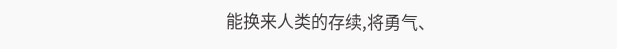能换来人类的存续,将勇气、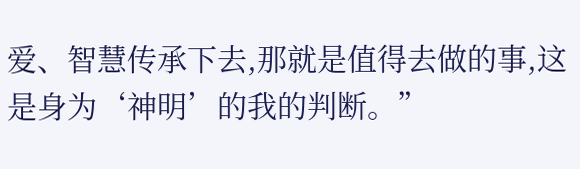爱、智慧传承下去,那就是值得去做的事,这是身为‘神明’的我的判断。”